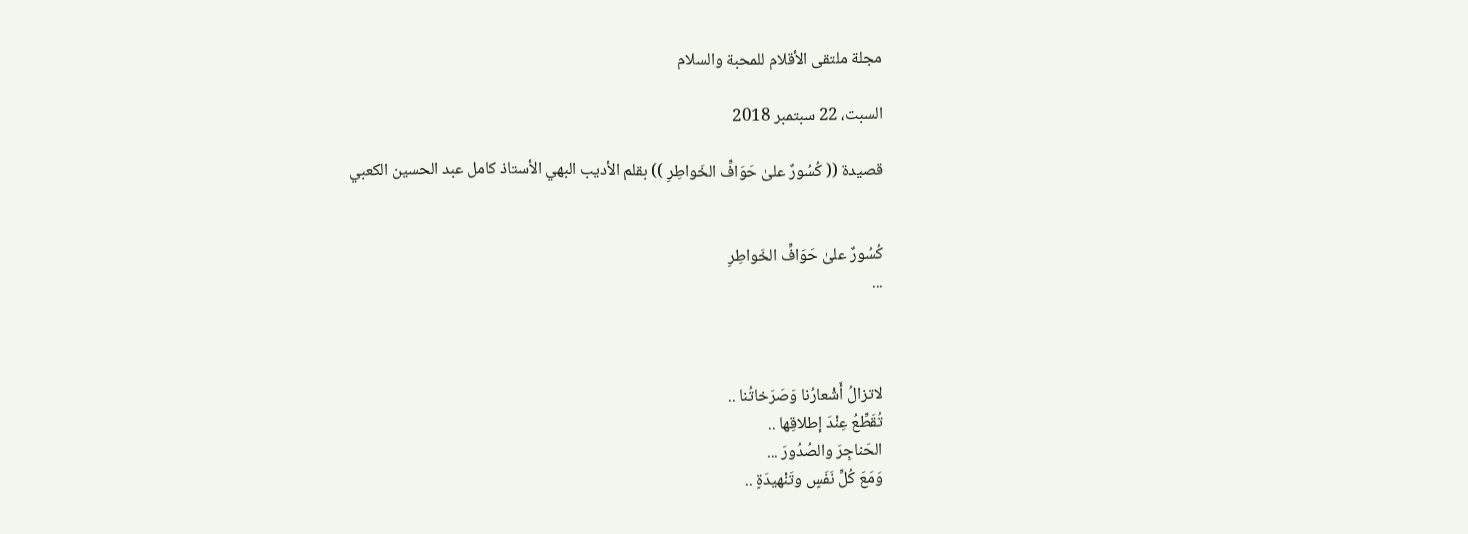مجلة ملتقى الأقلام للمحبة والسلام

السبت، 22 سبتمبر 2018

قصيدة (( كُسُورٌ علىٰ حَوَافِّ الخَواطِرِ )) بقلم الأديب البهي الأستاذ كامل عبد الحسين الكعبي


كُسُورٌ علىٰ حَوَافِّ الخَواطِرِ
...



لاتزالُ أَشْعارُنا وَصَرَخاتُنا ..
تُقَطِّعُ عِنْدَ إطلاقِها ..
الحَناجِرَ والصُدُورَ ...
وَمَعَ كُلِّ نَفَسٍ وتَنْهيدَةٍ ..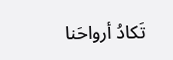تَكادُ أرواحَنا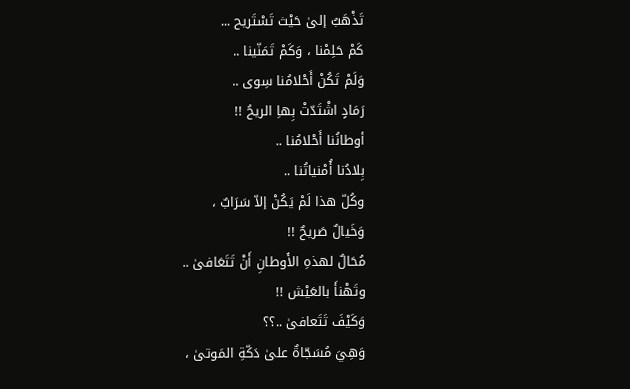تَذْهَبُ إلىٰ حَيْث تَسْتَريح ...
كَمْ حَلِمْنا ، وَكَمْ تَمَنّينا ..
وَلَمْ تَكُنْ أَحْلامُنا سِوى ..
رَمَادٍ اشْتَدّتْ بِهاِ الريحُ !!
أوطانُنا أَحْلامُنا ..
بِلادُنا أُمْنياتُنا ..
وكُلّ هذا لَمْ يَكُنْ إلاّ سَرَابٌ ،
وَخَيالٌ صَريحٌ !!
مُحَالٌ لهذهِ الأَوطانِ أَنْ تَتَعَافىٰ ..
وتَهْنأَ بالعَيْش !!
وَكَيْفَ تَتَعافىٰ ..؟؟
وَهِيَ مُسَجّاةٌ علىٰ دَكّةِ المَوتىٰ ،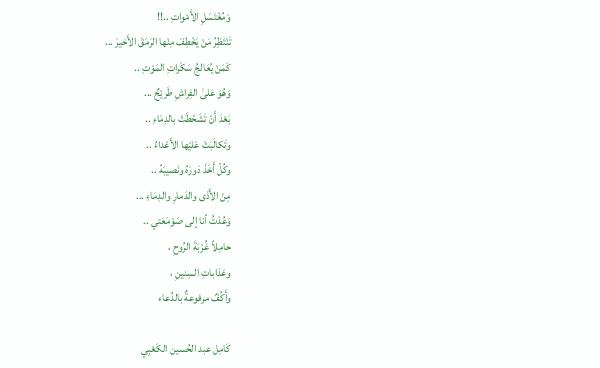وَمُغْتَسَلِ الأَمْواتِ ..!!
تَنْتَظِرُ مَنْ يَخْطِفَ مِنْها الرَمَقَ الأَخيرَ ...
كَمَنْ يُعَالجُ سَكَراتِ المَوْتِ ..
وَهُوَ عَلىٰ الفِراشِ طَريْحٌ ...
بَعْدَ أَنْ تَشَحّطَتْ بالدِمَاءِ ..
وتَكالَبَتْ عَليْها الأَعْداءُ ..
وكُلّ أَخَذَ دَورَهُ ونَصيبَهُ ..
مِنْ الأَذَى والدَمارِ والدِمَاءِ ...
وَعُدْتُ أنا إلى صَوْمَعَتي ..
حامِلاً غُرْبَةَ الرُوحِ ،
وعَذاباتِ السِنينِ ،
وأَكُفٌ مرفوعةٌ بالدُعاء

كَامِل عبد الحُسين الكَعْبِي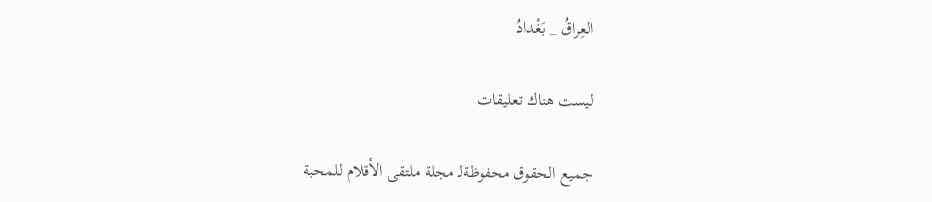العِراقُ _ بَغْدادُ

ليست هناك تعليقات

جميع الحقوق محفوظةلـ مجلة ملتقى الأقلام للمحبة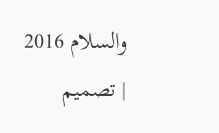والسلام 2016 | تصميم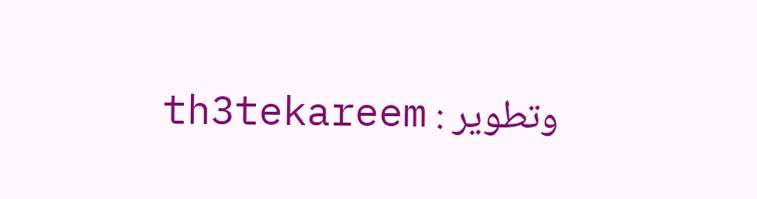وتطوير : th3tekareem